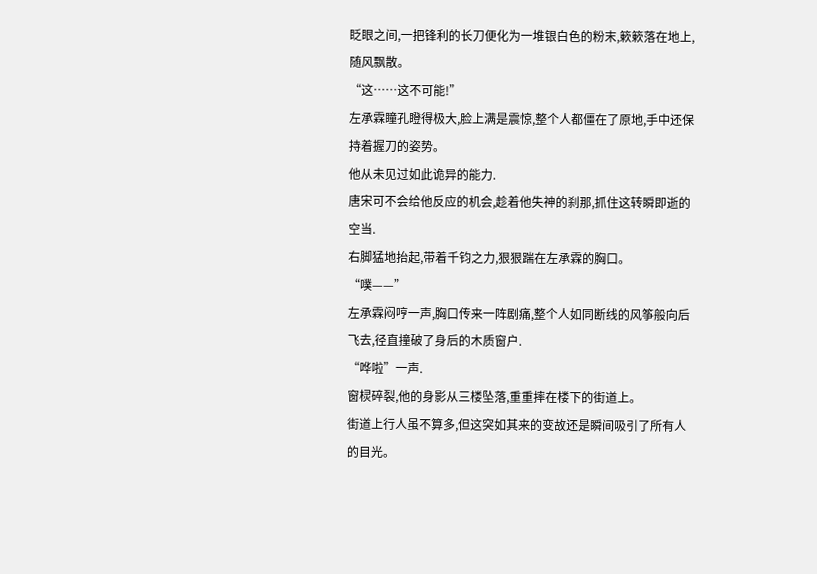眨眼之间,一把锋利的长刀便化为一堆银白色的粉末,簌簌落在地上,随风飘散。
“这……这不可能!”
左承霖瞳孔瞪得极大,脸上满是震惊,整个人都僵在了原地,手中还保持着握刀的姿势。
他从未见过如此诡异的能力.
唐宋可不会给他反应的机会,趁着他失神的刹那,抓住这转瞬即逝的空当.
右脚猛地抬起,带着千钧之力,狠狠踹在左承霖的胸口。
“噗——”
左承霖闷哼一声,胸口传来一阵剧痛,整个人如同断线的风筝般向后飞去,径直撞破了身后的木质窗户.
“哗啦”一声.
窗棂碎裂,他的身影从三楼坠落,重重摔在楼下的街道上。
街道上行人虽不算多,但这突如其来的变故还是瞬间吸引了所有人的目光。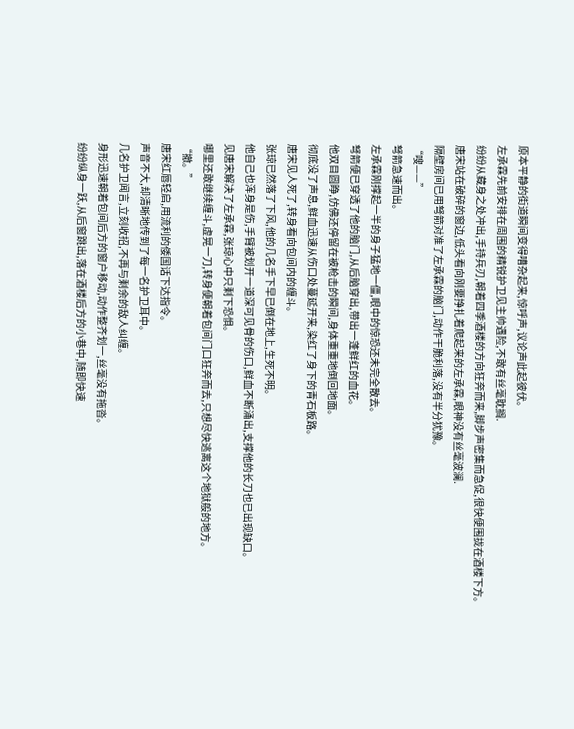原本平静的街道瞬间变得嘈杂起来,惊呼声,议论声此起彼伏。
左承霖先前安排在周围的精锐护卫见主帅遇险,不敢有丝毫耽搁.
纷纷从藏身之处冲出,手持兵刃,朝着四季酒楼的方向狂奔而来,脚步声密集而急促,很快便围拢在酒楼下方。
唐宋站在破碎的窗边,低头看向刚要挣扎着爬起来的左承霖,眼神没有丝毫波澜.
隔壁房间已用弩箭对准了左承霖的脑门,动作干脆利落,没有半分犹豫。
“嗖——”
弩箭急速而出。
左承霖刚撑起一半的身子猛地一僵,眼中的惊恐还未完全散去。
弩箭便已穿透了他的脑门,从后脑穿出,带出一蓬鲜红的血花。
他双目圆睁,仿佛还停留在被枪击的瞬间,身体重重地倒回地面。
彻底没了声息,鲜血迅速从伤口处蔓延开来,染红了身下的青石板路。
唐宋见人死了,转身看向包间内的缠斗。
张琼已然落了下风,他的几名手下早已倒在地上,生死不明。
他自己也浑身是伤,手臂被划开一道深可见骨的伤口,鲜血不断涌出,支撑他的长刀也已出现缺口。
见唐宋解决了左承霖,张琼心中只剩下恐惧。
哪里还敢继续缠斗,虚晃一刀,转身便朝着包间门口狂奔而去,只想尽快逃离这个地狱般的地方。
“撤。”
唐宋红唇轻启,用流利的倭国话下达指令。
声音不大,却清晰地传到了每一名护卫耳中。
几名护卫闻言,立刻收招,不再与剩余的敌人纠缠。
身形迅速朝着包间后方的窗户移动,动作整齐划一,丝毫没有拖沓。
纷纷纵身一跃,从后窗跳出,落在酒楼后方的小巷中,随即快速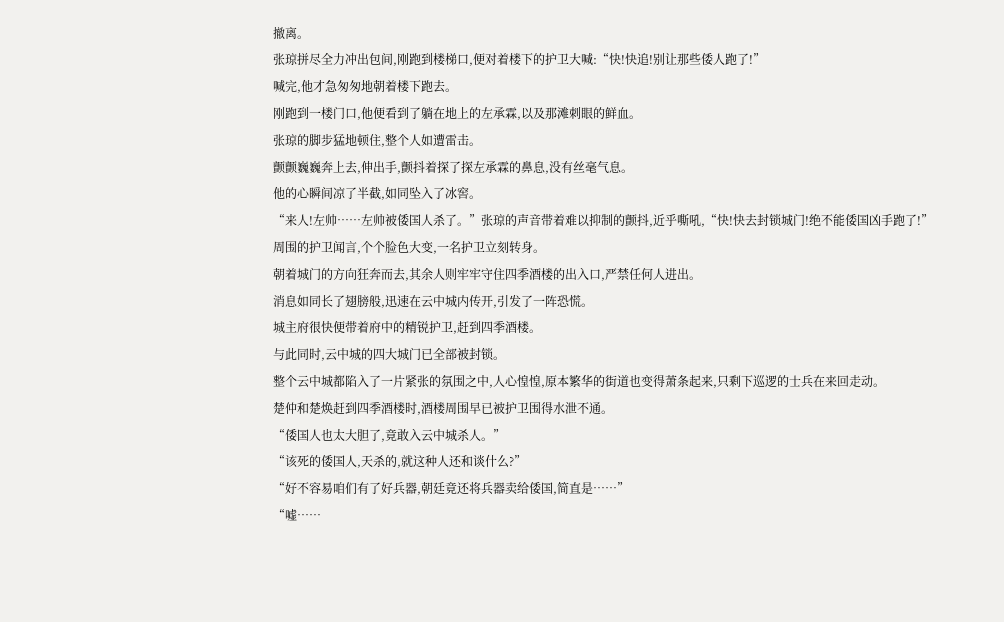撤离。
张琼拼尽全力冲出包间,刚跑到楼梯口,便对着楼下的护卫大喊:“快!快追!别让那些倭人跑了!”
喊完,他才急匆匆地朝着楼下跑去。
刚跑到一楼门口,他便看到了躺在地上的左承霖,以及那滩刺眼的鲜血。
张琼的脚步猛地顿住,整个人如遭雷击。
颤颤巍巍奔上去,伸出手,颤抖着探了探左承霖的鼻息,没有丝毫气息。
他的心瞬间凉了半截,如同坠入了冰窖。
“来人!左帅……左帅被倭国人杀了。”张琼的声音带着难以抑制的颤抖,近乎嘶吼,“快!快去封锁城门!绝不能倭国凶手跑了!”
周围的护卫闻言,个个脸色大变,一名护卫立刻转身。
朝着城门的方向狂奔而去,其余人则牢牢守住四季酒楼的出入口,严禁任何人进出。
消息如同长了翅膀般,迅速在云中城内传开,引发了一阵恐慌。
城主府很快便带着府中的精锐护卫,赶到四季酒楼。
与此同时,云中城的四大城门已全部被封锁。
整个云中城都陷入了一片紧张的氛围之中,人心惶惶,原本繁华的街道也变得萧条起来,只剩下巡逻的士兵在来回走动。
楚仲和楚焕赶到四季酒楼时,酒楼周围早已被护卫围得水泄不通。
“倭国人也太大胆了,竟敢入云中城杀人。”
“该死的倭国人,天杀的,就这种人还和谈什么?”
“好不容易咱们有了好兵器,朝廷竟还将兵器卖给倭国,简直是……”
“嘘……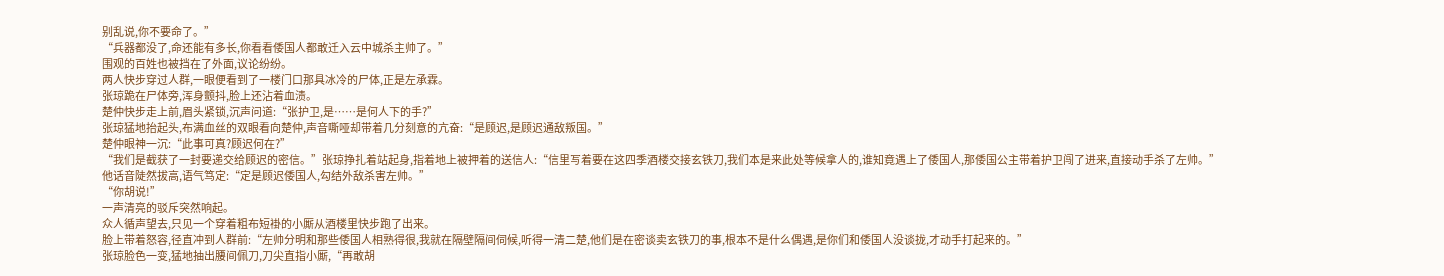别乱说,你不要命了。”
“兵器都没了,命还能有多长,你看看倭国人都敢迁入云中城杀主帅了。”
围观的百姓也被挡在了外面,议论纷纷。
两人快步穿过人群,一眼便看到了一楼门口那具冰冷的尸体,正是左承霖。
张琼跪在尸体旁,浑身颤抖,脸上还沾着血渍。
楚仲快步走上前,眉头紧锁,沉声问道:“张护卫,是……是何人下的手?”
张琼猛地抬起头,布满血丝的双眼看向楚仲,声音嘶哑却带着几分刻意的亢奋:“是顾迟,是顾迟通敌叛国。”
楚仲眼神一沉:“此事可真?顾迟何在?”
“我们是截获了一封要递交给顾迟的密信。”张琼挣扎着站起身,指着地上被押着的送信人:“信里写着要在这四季酒楼交接玄铁刀,我们本是来此处等候拿人的,谁知竟遇上了倭国人,那倭国公主带着护卫闯了进来,直接动手杀了左帅。”
他话音陡然拔高,语气笃定:“定是顾迟倭国人,勾结外敌杀害左帅。”
“你胡说!”
一声清亮的驳斥突然响起。
众人循声望去,只见一个穿着粗布短褂的小厮从酒楼里快步跑了出来。
脸上带着怒容,径直冲到人群前:“左帅分明和那些倭国人相熟得很,我就在隔壁隔间伺候,听得一清二楚,他们是在密谈卖玄铁刀的事,根本不是什么偶遇,是你们和倭国人没谈拢,才动手打起来的。”
张琼脸色一变,猛地抽出腰间佩刀,刀尖直指小厮,“再敢胡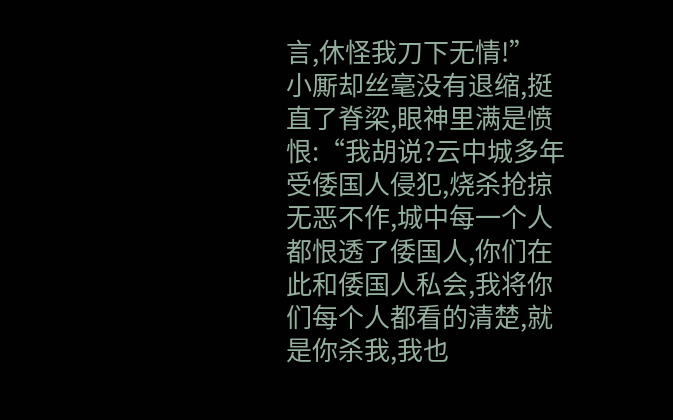言,休怪我刀下无情!”
小厮却丝毫没有退缩,挺直了脊梁,眼神里满是愤恨:“我胡说?云中城多年受倭国人侵犯,烧杀抢掠无恶不作,城中每一个人都恨透了倭国人,你们在此和倭国人私会,我将你们每个人都看的清楚,就是你杀我,我也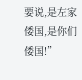要说,是左家倭国,是你们倭国!”